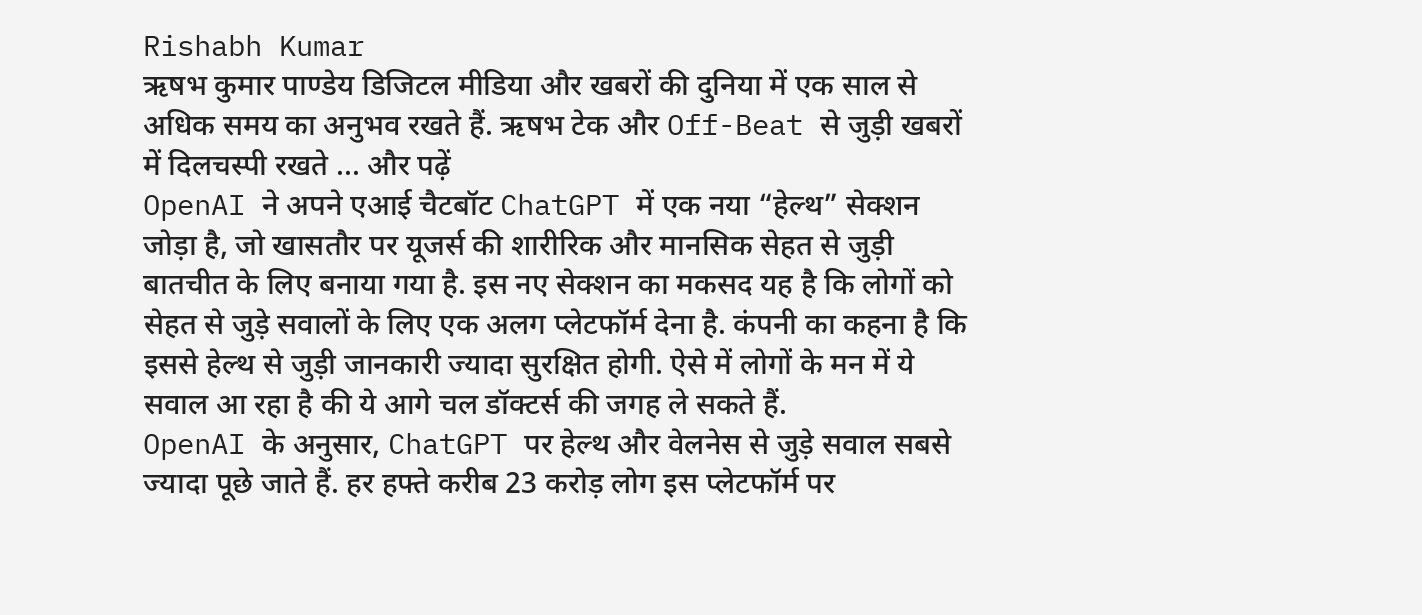Rishabh Kumar
ऋषभ कुमार पाण्डेय डिजिटल मीडिया और खबरों की दुनिया में एक साल से अधिक समय का अनुभव रखते हैं. ऋषभ टेक और Off-Beat से जुड़ी खबरों में दिलचस्पी रखते ... और पढ़ें
OpenAI ने अपने एआई चैटबॉट ChatGPT में एक नया “हेल्थ” सेक्शन जोड़ा है, जो खासतौर पर यूजर्स की शारीरिक और मानसिक सेहत से जुड़ी बातचीत के लिए बनाया गया है. इस नए सेक्शन का मकसद यह है कि लोगों को सेहत से जुड़े सवालों के लिए एक अलग प्लेटफॉर्म देना है. कंपनी का कहना है कि इससे हेल्थ से जुड़ी जानकारी ज्यादा सुरक्षित होगी. ऐसे में लोगों के मन में ये सवाल आ रहा है की ये आगे चल डॉक्टर्स की जगह ले सकते हैं.
OpenAI के अनुसार, ChatGPT पर हेल्थ और वेलनेस से जुड़े सवाल सबसे ज्यादा पूछे जाते हैं. हर हफ्ते करीब 23 करोड़ लोग इस प्लेटफॉर्म पर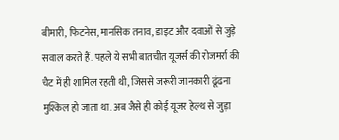बीमारी, फिटनेस, मानसिक तनाव, डाइट और दवाओं से जुड़े सवाल करते हैं. पहले ये सभी बातचीत यूजर्स की रोजमर्रा की चैट में ही शामिल रहती थी, जिससे जरूरी जानकारी ढूंढना मुश्किल हो जाता था. अब जैसे ही कोई यूजर हेल्थ से जुड़ा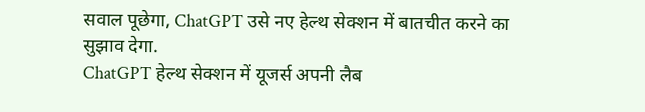सवाल पूछेगा, ChatGPT उसे नए हेल्थ सेक्शन में बातचीत करने का सुझाव देगा.
ChatGPT हेल्थ सेक्शन में यूजर्स अपनी लैब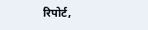रिपोर्ट,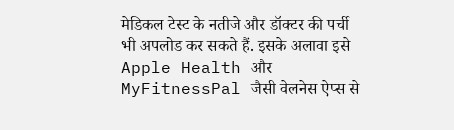मेडिकल टेस्ट के नतीजे और डॉक्टर की पर्ची भी अपलोड कर सकते हैं. इसके अलावा इसे Apple Health और MyFitnessPal जैसी वेलनेस ऐप्स से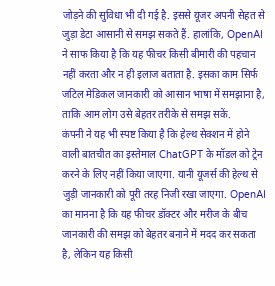जोड़ने की सुविधा भी दी गई है. इससे यूजर अपनी सेहत से जुड़ा डेटा आसानी से समझ सकते हैं. हालांकि, OpenAI ने साफ किया है कि यह फीचर किसी बीमारी की पहचान नहीं करता और न ही इलाज बताता है. इसका काम सिर्फ जटिल मेडिकल जानकारी को आसान भाषा में समझाना है, ताकि आम लोग उसे बेहतर तरीके से समझ सकें.
कंपनी ने यह भी स्पष्ट किया है कि हेल्थ सेक्शन में होने वाली बातचीत का इस्तेमाल ChatGPT के मॉडल को ट्रेन करने के लिए नहीं किया जाएगा. यानी यूजर्स की हेल्थ से जुड़ी जानकारी को पूरी तरह निजी रखा जाएगा. OpenAI का मानना है कि यह फीचर डॉक्टर और मरीज के बीच जानकारी की समझ को बेहतर बनाने में मदद कर सकता है, लेकिन यह किसी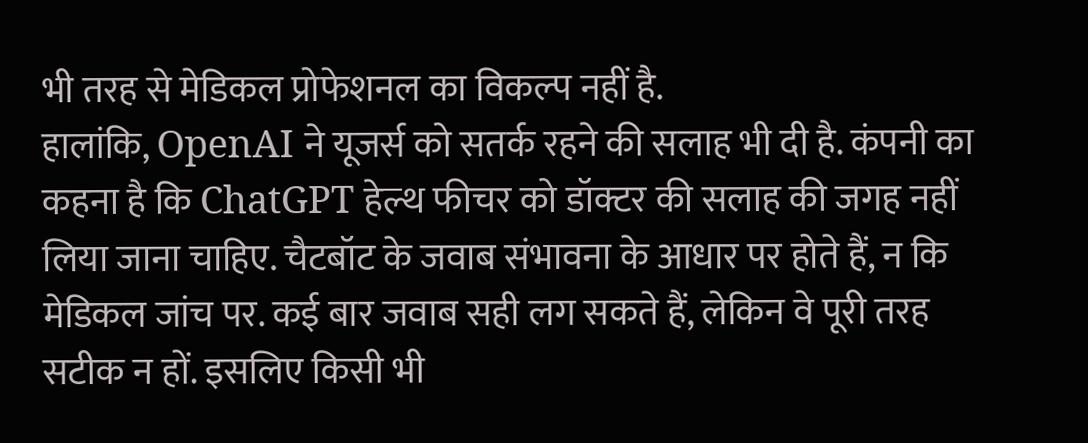भी तरह से मेडिकल प्रोफेशनल का विकल्प नहीं है.
हालांकि, OpenAI ने यूजर्स को सतर्क रहने की सलाह भी दी है. कंपनी का कहना है कि ChatGPT हेल्थ फीचर को डॉक्टर की सलाह की जगह नहीं लिया जाना चाहिए. चैटबॉट के जवाब संभावना के आधार पर होते हैं, न कि मेडिकल जांच पर. कई बार जवाब सही लग सकते हैं, लेकिन वे पूरी तरह सटीक न हों. इसलिए किसी भी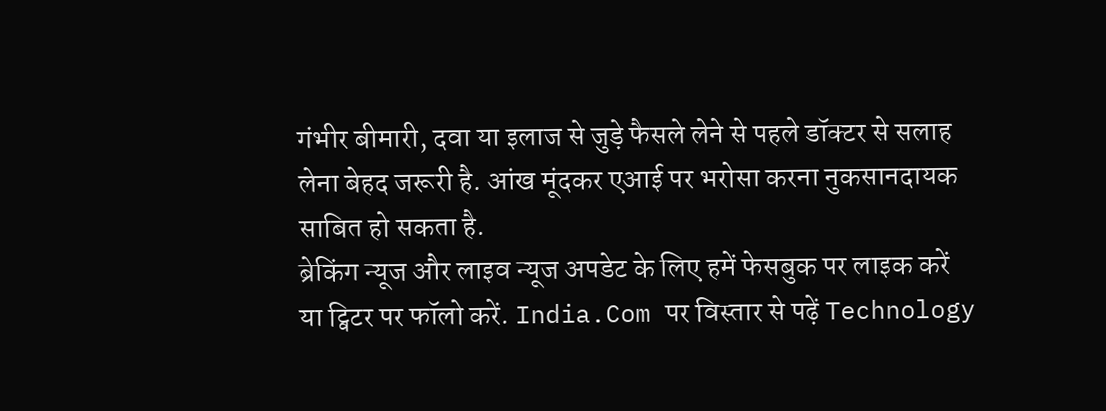गंभीर बीमारी, दवा या इलाज से जुड़े फैसले लेने से पहले डॉक्टर से सलाह लेना बेहद जरूरी है. आंख मूंदकर एआई पर भरोसा करना नुकसानदायक साबित हो सकता है.
ब्रेकिंग न्यूज और लाइव न्यूज अपडेट के लिए हमें फेसबुक पर लाइक करें या ट्विटर पर फॉलो करें. India.Com पर विस्तार से पढ़ें Technology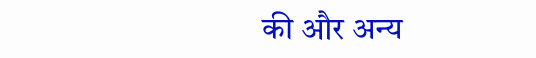की और अन्य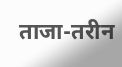ताजा-तरीन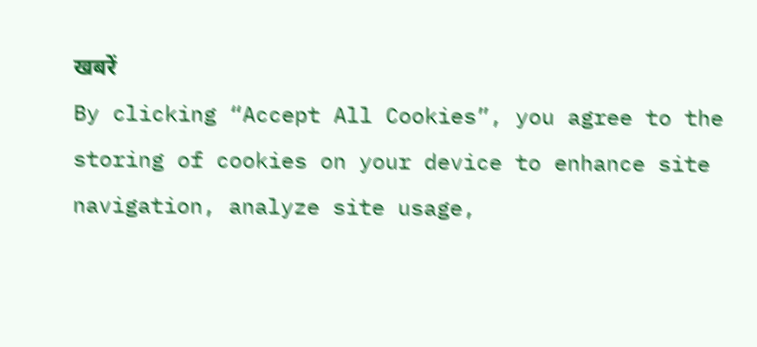खबरें
By clicking “Accept All Cookies”, you agree to the storing of cookies on your device to enhance site navigation, analyze site usage,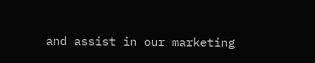and assist in our marketing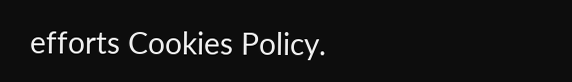efforts Cookies Policy.